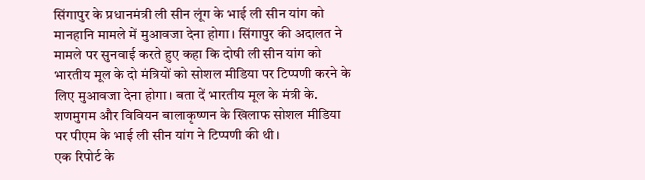सिंगापुर के प्रधानमंत्री ली सीन लूंग के भाई ली सीन यांग को मानहानि मामले में मुआवजा देना होगा। सिंगापुर की अदालत ने मामले पर सुनवाई करते हुए कहा कि दोषी ली सीन यांग को भारतीय मूल के दो मंत्रियों को सोशल मीडिया पर टिप्पणी करने के लिए मुआवजा देना होगा। बता दें भारतीय मूल के मंत्री के. शणमुगम और विवियन बालाकृष्णन के खिलाफ सोशल मीडिया पर पीएम के भाई ली सीन यांग ने टिप्पणी की थी।
एक रिपोर्ट के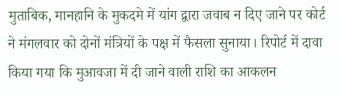मुताबिक, मानहानि के मुकदमे में यांग द्वारा जवाब न दिए जाने पर कोर्ट ने मंगलवार को दोनों मंत्रियों के पक्ष में फैसला सुनाया। रिपोर्ट में दावा किया गया कि मुआवजा में दी जाने वाली राशि का आकलन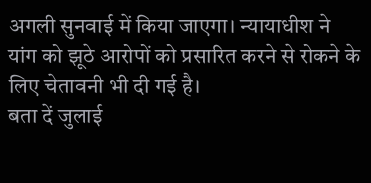अगली सुनवाई में किया जाएगा। न्यायाधीश ने यांग को झूठे आरोपों को प्रसारित करने से रोकने के लिए चेतावनी भी दी गई है।
बता दें जुलाई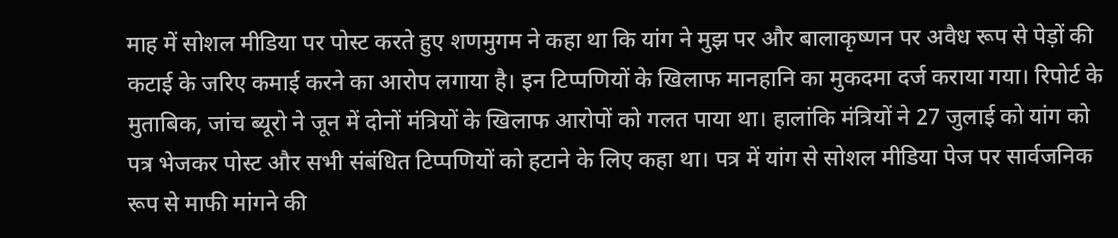माह में सोशल मीडिया पर पोस्ट करते हुए शणमुगम ने कहा था कि यांग ने मुझ पर और बालाकृष्णन पर अवैध रूप से पेड़ों की कटाई के जरिए कमाई करने का आरोप लगाया है। इन टिप्पणियों के खिलाफ मानहानि का मुकदमा दर्ज कराया गया। रिपोर्ट के मुताबिक, जांच ब्यूरो ने जून में दोनों मंत्रियों के खिलाफ आरोपों को गलत पाया था। हालांकि मंत्रियों ने 27 जुलाई को यांग को पत्र भेजकर पोस्ट और सभी संबंधित टिप्पणियों को हटाने के लिए कहा था। पत्र में यांग से सोशल मीडिया पेज पर सार्वजनिक रूप से माफी मांगने की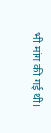भी मांग की गई थी।